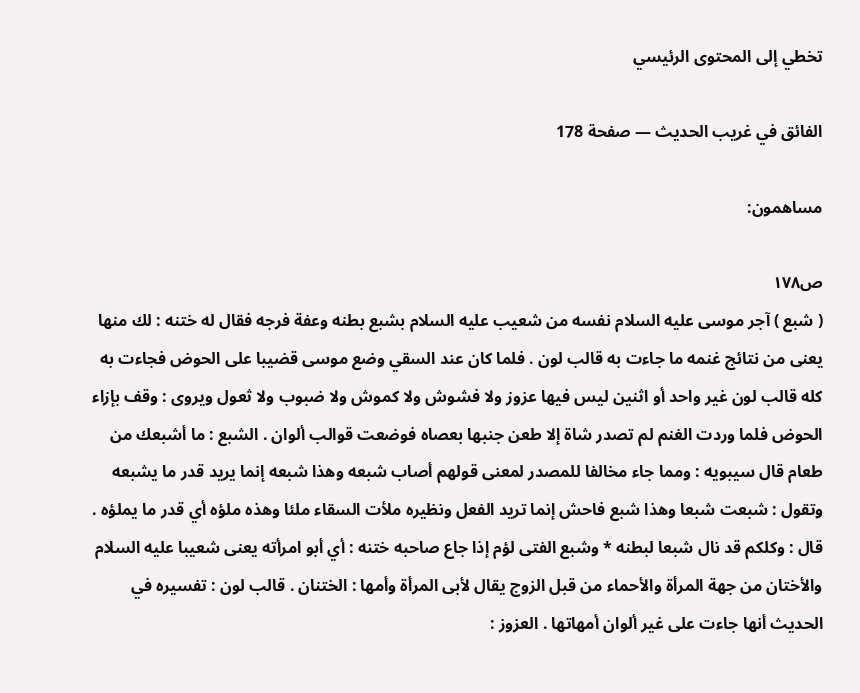تخطي إلى المحتوى الرئيسي

الفائق في غريب الحديث — صفحة 178

مساهمون:

ص١٧٨
( شبع ) آجر موسى عليه السلام نفسه من شعيب عليه السلام بشبع بطنه وعفة فرجه فقال له ختنه : لك منها يعنى من نتائج غنمه ما جاءت به قالب لون . فلما كان عند السقي وضع موسى قضيبا على الحوض فجاءت به كله قالب لون غير واحد أو اثنين ليس فيها عزوز ولا فشوش ولا كموش ولا ضبوب ولا ثعول ويروى : وقف بإزاء الحوض فلما وردت الغنم لم تصدر شاة إلا طعن جنبها بعصاه فوضعت قوالب ألوان . الشبع : ما أشبعك من طعام قال سيبويه : ومما جاء مخالفا للمصدر لمعنى قولهم أصاب شبعه وهذا شبعه إنما يريد قدر ما يشبعه وتقول : شبعت شبعا وهذا شبع فاحش إنما تريد الفعل ونظيره ملأت السقاء ملئا وهذه ملؤه أي قدر ما يملؤه . قال : وكلكم قد نال شبعا لبطنه * وشبع الفتى لؤم إذا جاع صاحبه ختنه : أي أبو امرأته يعنى شعيبا عليه السلام والأختان من جهة المرأة والأحماء من قبل الزوج يقال لأبى المرأة وأمها : الختنان . قالب لون : تفسيره في الحديث أنها جاءت على غير ألوان أمهاتها . العزوز :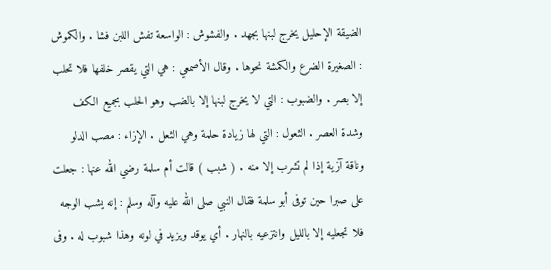الضيقة الإحليل يخرج لبنها بجهد . والفشوش : الواسعة تفش اللبن فشا . والكموش : الصغيرة الضرع والكمشة نحوها . وقال الأصمعي : هي التي يقصر خلفها فلا تحلب إلا بصر . والضبوب : التي لا يخرج لبنها إلا بالضب وهو الحلب بجميع الكف وشدة العصر . الثعول : التي لها زيادة حلمة وهي الثعل . الإزاء : مصب الدلو وناقة آزية إذا لم تشرب إلا منه . ( شبب ) قالت أم سلمة رضي الله عنها : جعلت على صبرا حين توفى أبو سلمة فقال النبي صلى الله عليه وآله وسلم : إنه يشب الوجه فلا تجعليه إلا بالليل وانتزعيه بالنهار . أي يوقد ويزيد في لونه وهذا شبوب له . وفى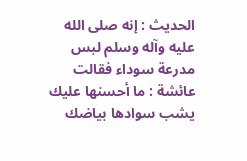الحديث : إنه صلى الله عليه وآله وسلم لبس مدرعة سوداء فقالت عائشة : ما أحسنها عليك يشب سوادها بياضك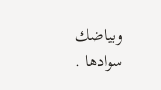وبياضك سوادها .